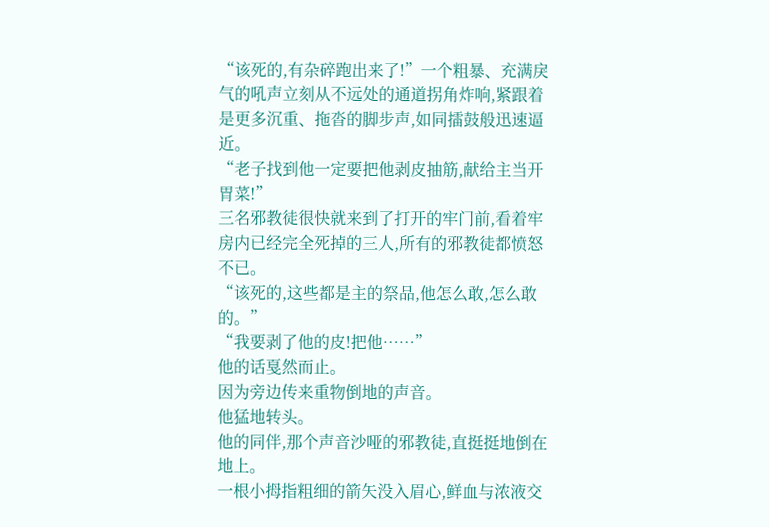“该死的,有杂碎跑出来了!”一个粗暴、充满戾气的吼声立刻从不远处的通道拐角炸响,紧跟着是更多沉重、拖沓的脚步声,如同擂鼓般迅速逼近。
“老子找到他一定要把他剥皮抽筋,献给主当开胃菜!”
三名邪教徒很快就来到了打开的牢门前,看着牢房内已经完全死掉的三人,所有的邪教徒都愤怒不已。
“该死的,这些都是主的祭品,他怎么敢,怎么敢的。”
“我要剥了他的皮!把他……”
他的话戛然而止。
因为旁边传来重物倒地的声音。
他猛地转头。
他的同伴,那个声音沙哑的邪教徒,直挺挺地倒在地上。
一根小拇指粗细的箭矢没入眉心,鲜血与浓液交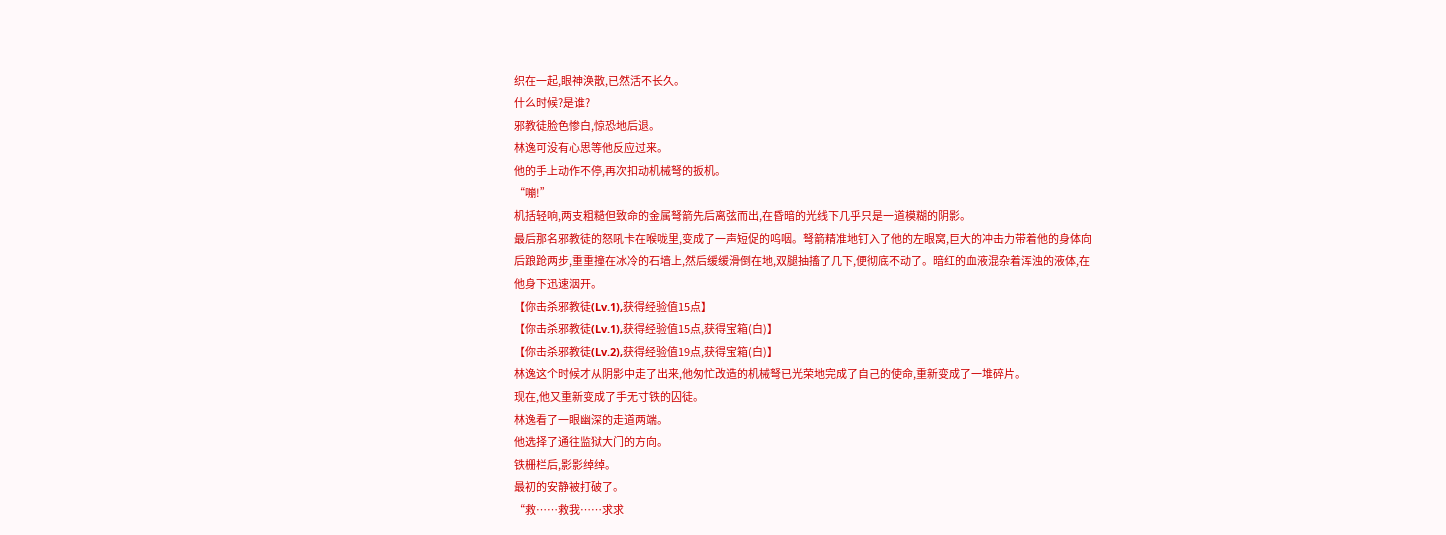织在一起,眼神涣散,已然活不长久。
什么时候?是谁?
邪教徒脸色惨白,惊恐地后退。
林逸可没有心思等他反应过来。
他的手上动作不停,再次扣动机械弩的扳机。
“嘣!”
机括轻响,两支粗糙但致命的金属弩箭先后离弦而出,在昏暗的光线下几乎只是一道模糊的阴影。
最后那名邪教徒的怒吼卡在喉咙里,变成了一声短促的呜咽。弩箭精准地钉入了他的左眼窝,巨大的冲击力带着他的身体向后踉跄两步,重重撞在冰冷的石墙上,然后缓缓滑倒在地,双腿抽搐了几下,便彻底不动了。暗红的血液混杂着浑浊的液体,在他身下迅速洇开。
【你击杀邪教徒(Lv.1),获得经验值15点】
【你击杀邪教徒(Lv.1),获得经验值15点,获得宝箱(白)】
【你击杀邪教徒(Lv.2),获得经验值19点,获得宝箱(白)】
林逸这个时候才从阴影中走了出来,他匆忙改造的机械弩已光荣地完成了自己的使命,重新变成了一堆碎片。
现在,他又重新变成了手无寸铁的囚徒。
林逸看了一眼幽深的走道两端。
他选择了通往监狱大门的方向。
铁栅栏后,影影绰绰。
最初的安静被打破了。
“救……救我……求求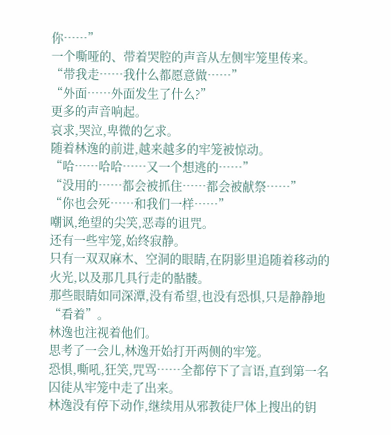你……”
一个嘶哑的、带着哭腔的声音从左侧牢笼里传来。
“带我走……我什么都愿意做……”
“外面……外面发生了什么?”
更多的声音响起。
哀求,哭泣,卑微的乞求。
随着林逸的前进,越来越多的牢笼被惊动。
“哈……哈哈……又一个想逃的……”
“没用的……都会被抓住……都会被献祭……”
“你也会死……和我们一样……”
嘲讽,绝望的尖笑,恶毒的诅咒。
还有一些牢笼,始终寂静。
只有一双双麻木、空洞的眼睛,在阴影里追随着移动的火光,以及那几具行走的骷髅。
那些眼睛如同深潭,没有希望,也没有恐惧,只是静静地“看着”。
林逸也注视着他们。
思考了一会儿,林逸开始打开两侧的牢笼。
恐惧,嘶吼,狂笑,咒骂……全都停下了言语,直到第一名囚徒从牢笼中走了出来。
林逸没有停下动作,继续用从邪教徒尸体上搜出的钥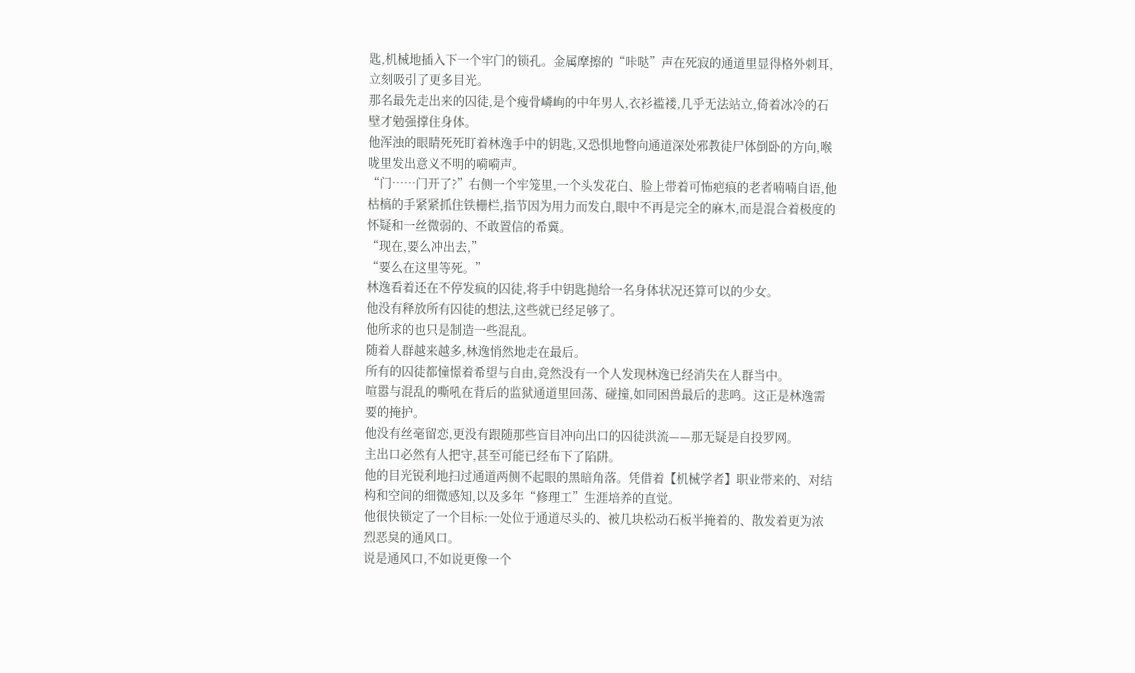匙,机械地插入下一个牢门的锁孔。金属摩擦的“咔哒”声在死寂的通道里显得格外刺耳,立刻吸引了更多目光。
那名最先走出来的囚徒,是个瘦骨嶙峋的中年男人,衣衫褴褛,几乎无法站立,倚着冰冷的石壁才勉强撑住身体。
他浑浊的眼睛死死盯着林逸手中的钥匙,又恐惧地瞥向通道深处邪教徒尸体倒卧的方向,喉咙里发出意义不明的嗬嗬声。
“门……门开了?”右侧一个牢笼里,一个头发花白、脸上带着可怖疤痕的老者喃喃自语,他枯槁的手紧紧抓住铁栅栏,指节因为用力而发白,眼中不再是完全的麻木,而是混合着极度的怀疑和一丝微弱的、不敢置信的希冀。
“现在,要么冲出去,”
“要么在这里等死。”
林逸看着还在不停发疯的囚徒,将手中钥匙抛给一名身体状况还算可以的少女。
他没有释放所有囚徒的想法,这些就已经足够了。
他所求的也只是制造一些混乱。
随着人群越来越多,林逸悄然地走在最后。
所有的囚徒都憧憬着希望与自由,竟然没有一个人发现林逸已经消失在人群当中。
喧嚣与混乱的嘶吼在背后的监狱通道里回荡、碰撞,如同困兽最后的悲鸣。这正是林逸需要的掩护。
他没有丝毫留恋,更没有跟随那些盲目冲向出口的囚徒洪流——那无疑是自投罗网。
主出口必然有人把守,甚至可能已经布下了陷阱。
他的目光锐利地扫过通道两侧不起眼的黑暗角落。凭借着【机械学者】职业带来的、对结构和空间的细微感知,以及多年“修理工”生涯培养的直觉。
他很快锁定了一个目标:一处位于通道尽头的、被几块松动石板半掩着的、散发着更为浓烈恶臭的通风口。
说是通风口,不如说更像一个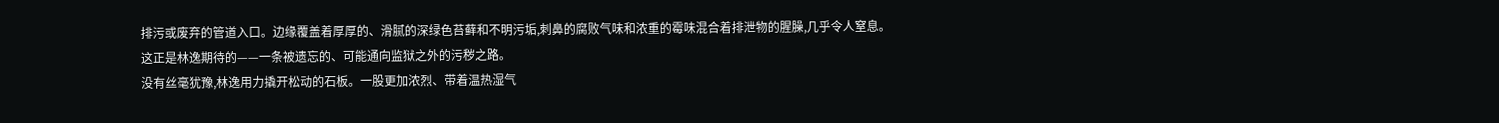排污或废弃的管道入口。边缘覆盖着厚厚的、滑腻的深绿色苔藓和不明污垢,刺鼻的腐败气味和浓重的霉味混合着排泄物的腥臊,几乎令人窒息。
这正是林逸期待的——一条被遗忘的、可能通向监狱之外的污秽之路。
没有丝毫犹豫,林逸用力撬开松动的石板。一股更加浓烈、带着温热湿气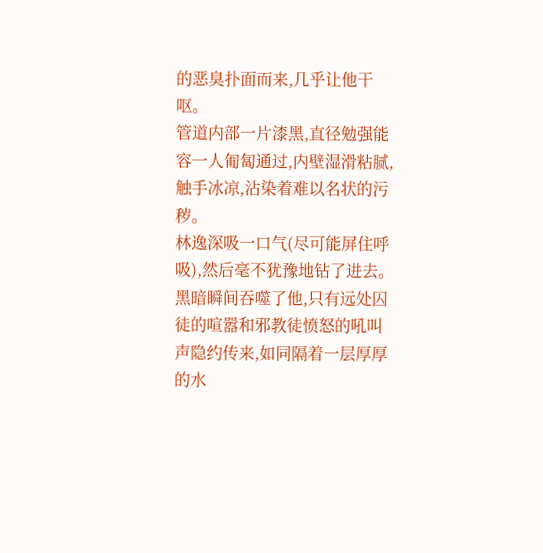的恶臭扑面而来,几乎让他干呕。
管道内部一片漆黑,直径勉强能容一人匍匐通过,内壁湿滑粘腻,触手冰凉,沾染着难以名状的污秽。
林逸深吸一口气(尽可能屏住呼吸),然后毫不犹豫地钻了进去。黑暗瞬间吞噬了他,只有远处囚徒的喧嚣和邪教徒愤怒的吼叫声隐约传来,如同隔着一层厚厚的水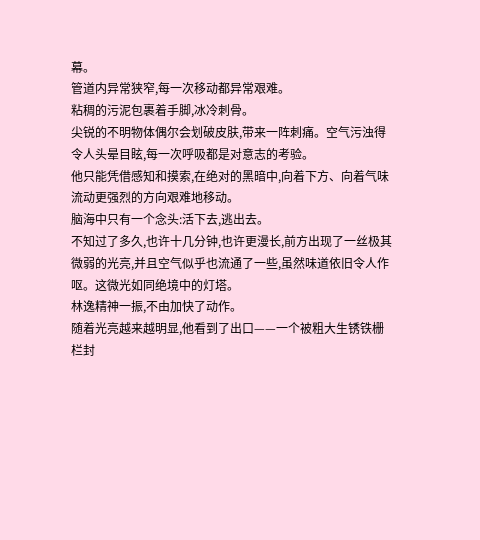幕。
管道内异常狭窄,每一次移动都异常艰难。
粘稠的污泥包裹着手脚,冰冷刺骨。
尖锐的不明物体偶尔会划破皮肤,带来一阵刺痛。空气污浊得令人头晕目眩,每一次呼吸都是对意志的考验。
他只能凭借感知和摸索,在绝对的黑暗中,向着下方、向着气味流动更强烈的方向艰难地移动。
脑海中只有一个念头:活下去,逃出去。
不知过了多久,也许十几分钟,也许更漫长,前方出现了一丝极其微弱的光亮,并且空气似乎也流通了一些,虽然味道依旧令人作呕。这微光如同绝境中的灯塔。
林逸精神一振,不由加快了动作。
随着光亮越来越明显,他看到了出口——一个被粗大生锈铁栅栏封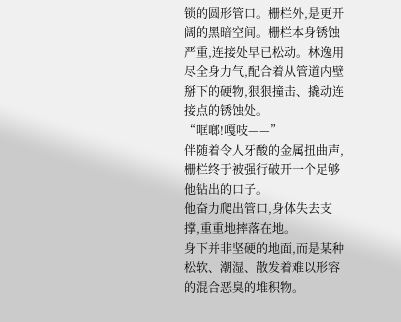锁的圆形管口。栅栏外,是更开阔的黑暗空间。栅栏本身锈蚀严重,连接处早已松动。林逸用尽全身力气,配合着从管道内壁掰下的硬物,狠狠撞击、撬动连接点的锈蚀处。
“哐啷!嘎吱——”
伴随着令人牙酸的金属扭曲声,栅栏终于被强行破开一个足够他钻出的口子。
他奋力爬出管口,身体失去支撑,重重地摔落在地。
身下并非坚硬的地面,而是某种松软、潮湿、散发着难以形容的混合恶臭的堆积物。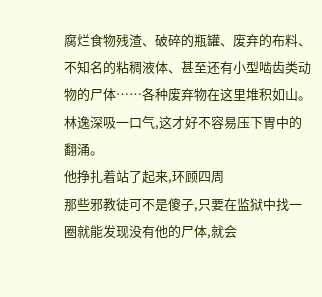腐烂食物残渣、破碎的瓶罐、废弃的布料、不知名的粘稠液体、甚至还有小型啮齿类动物的尸体……各种废弃物在这里堆积如山。
林逸深吸一口气,这才好不容易压下胃中的翻涌。
他挣扎着站了起来,环顾四周
那些邪教徒可不是傻子,只要在监狱中找一圈就能发现没有他的尸体,就会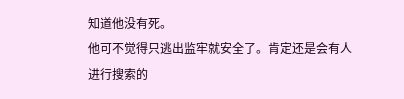知道他没有死。
他可不觉得只逃出监牢就安全了。肯定还是会有人进行搜索的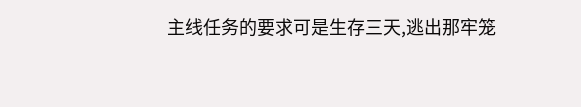主线任务的要求可是生存三天,逃出那牢笼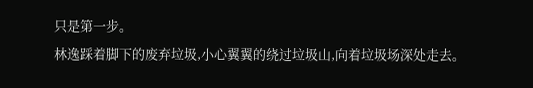只是第一步。
林逸踩着脚下的废弃垃圾,小心翼翼的绕过垃圾山,向着垃圾场深处走去。